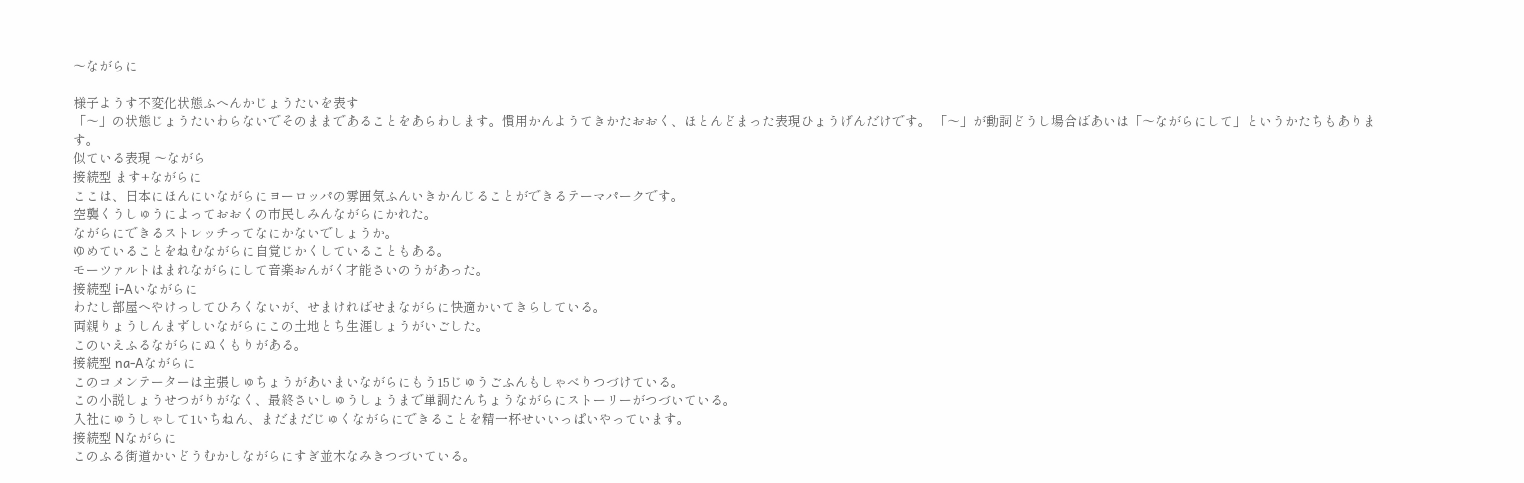〜ながらに

様子ようす不変化状態ふへんかじょうたいを表す
「〜」の状態じょうたいわらないでそのままであることをあらわします。慣用かんようてきかたおおく、ほとんどまった表現ひょうげんだけです。 「〜」が動詞どうし場合ばあいは「〜ながらにして」というかたちもあります。
似ている表現 〜ながら
接続型 ます+ながらに
ここは、日本にほんにいながらにヨーロッパの雰囲気ふんいきかんじることができるテーマパークです。
空襲くうしゅうによっておおくの市民しみんながらにかれた。
ながらにできるストレッチってなにかないでしょうか。
ゆめていることをねむながらに自覚じかくしていることもある。
モーツァルトはまれながらにして音楽おんがく才能さいのうがあった。
接続型 i-Aいながらに
わたし部屋へやけっしてひろくないが、せまければせまながらに快適かいてきらしている。
両親りょうしんまずしいながらにこの土地とち生涯しょうがいごした。
このいえふるながらにぬくもりがある。
接続型 na-Aながらに
このコメンテーターは主張しゅちょうがあいまいながらにもう15じゅうごふんもしゃべりつづけている。
この小説しょうせつがりがなく、最終さいしゅうしょうまで単調たんちょうながらにストーリーがつづいている。
入社にゅうしゃして1いちねん、まだまだじゅくながらにできることを精一杯せいいっぱいやっています。
接続型 Nながらに
このふる街道かいどうむかしながらにすぎ並木なみきつづいている。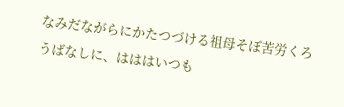なみだながらにかたつづける祖母そぼ苦労くろうばなしに、はははいつも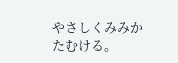やさしくみみかたむける。